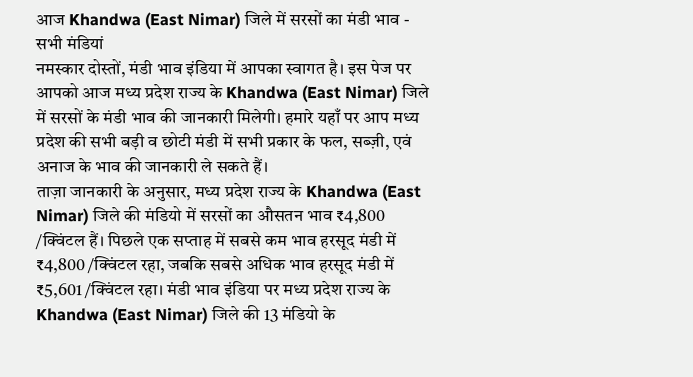आज Khandwa (East Nimar) जिले में सरसों का मंडी भाव - सभी मंडियां
नमस्कार दोस्तों, मंडी भाव इंडिया में आपका स्वागत है। इस पेज पर आपको आज मध्य प्रदेश राज्य के Khandwa (East Nimar) जिले में सरसों के मंडी भाव की जानकारी मिलेगी। हमारे यहाँ पर आप मध्य प्रदेश की सभी बड़ी व छोटी मंडी में सभी प्रकार के फल, सब्ज़ी, एवं अनाज के भाव की जानकारी ले सकते हैं।
ताज़ा जानकारी के अनुसार, मध्य प्रदेश राज्य के Khandwa (East Nimar) जिले की मंडियो में सरसों का औसतन भाव ₹4,800 /क्विंटल हैं। पिछले एक सप्ताह में सबसे कम भाव हरसूद मंडी में ₹4,800 /क्विंटल रहा, जबकि सबसे अधिक भाव हरसूद मंडी में ₹5,601 /क्विंटल रहा। मंडी भाव इंडिया पर मध्य प्रदेश राज्य के Khandwa (East Nimar) जिले की 13 मंडियो के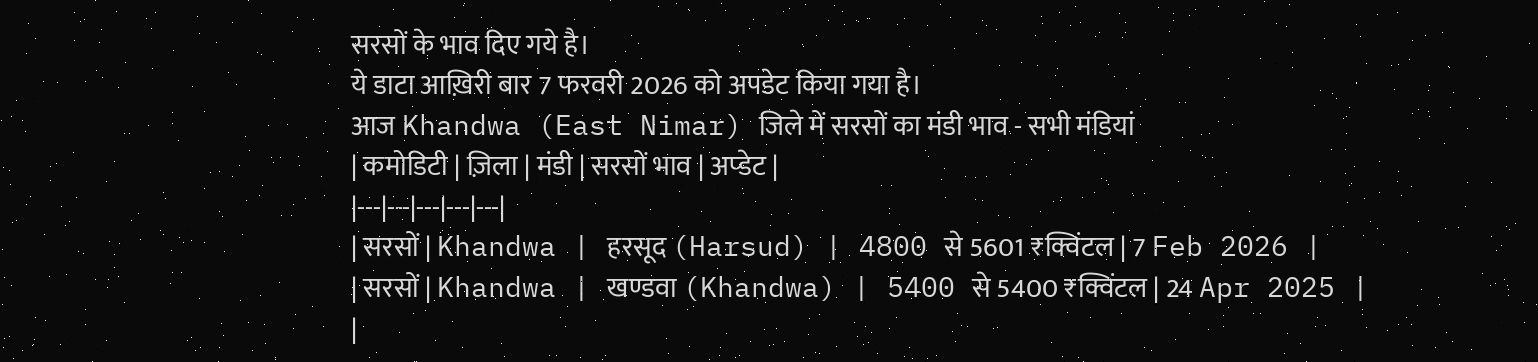सरसों के भाव दिए गये है।
ये डाटा आख़िरी बार 7 फरवरी 2026 को अपडेट किया गया है।
आज Khandwa (East Nimar) जिले में सरसों का मंडी भाव - सभी मंडियां
| कमोडिटी | ज़िला | मंडी | सरसों भाव | अप्डेट |
|---|---|---|---|---|
| सरसों | Khandwa | हरसूद (Harsud) | 4800 से 5601 ₹क्विंटल | 7 Feb 2026 |
| सरसों | Khandwa | खण्डवा (Khandwa) | 5400 से 5400 ₹क्विंटल | 24 Apr 2025 |
|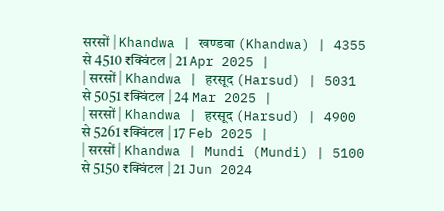सरसों | Khandwa | खण्डवा (Khandwa) | 4355 से 4510 ₹क्विंटल | 21 Apr 2025 |
| सरसों | Khandwa | हरसूद (Harsud) | 5031 से 5051 ₹क्विंटल | 24 Mar 2025 |
| सरसों | Khandwa | हरसूद (Harsud) | 4900 से 5261 ₹क्विंटल | 17 Feb 2025 |
| सरसों | Khandwa | Mundi (Mundi) | 5100 से 5150 ₹क्विंटल | 21 Jun 2024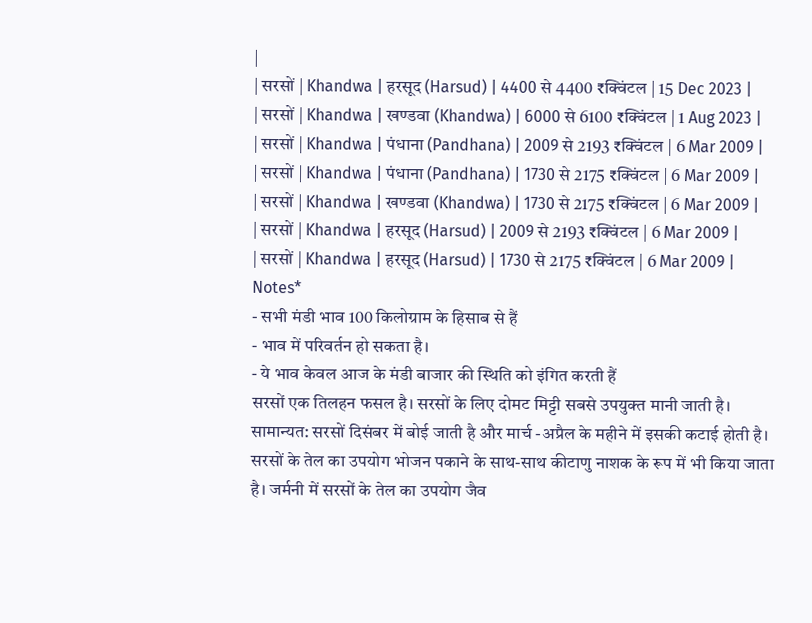|
| सरसों | Khandwa | हरसूद (Harsud) | 4400 से 4400 ₹क्विंटल | 15 Dec 2023 |
| सरसों | Khandwa | खण्डवा (Khandwa) | 6000 से 6100 ₹क्विंटल | 1 Aug 2023 |
| सरसों | Khandwa | पंधाना (Pandhana) | 2009 से 2193 ₹क्विंटल | 6 Mar 2009 |
| सरसों | Khandwa | पंधाना (Pandhana) | 1730 से 2175 ₹क्विंटल | 6 Mar 2009 |
| सरसों | Khandwa | खण्डवा (Khandwa) | 1730 से 2175 ₹क्विंटल | 6 Mar 2009 |
| सरसों | Khandwa | हरसूद (Harsud) | 2009 से 2193 ₹क्विंटल | 6 Mar 2009 |
| सरसों | Khandwa | हरसूद (Harsud) | 1730 से 2175 ₹क्विंटल | 6 Mar 2009 |
Notes*
- सभी मंडी भाव 100 किलोग्राम के हिसाब से हैं
- भाव में परिवर्तन हो सकता है।
- ये भाव केवल आज के मंडी बाजार की स्थिति को इंगित करती हैं
सरसों एक तिलहन फसल है। सरसों के लिए दोमट मिट्टी सबसे उपयुक्त मानी जाती है। सामान्यत: सरसों दिसंबर में बोई जाती है और मार्च -अप्रैल के महीने में इसकी कटाई होती है। सरसों के तेल का उपयोग भोजन पकाने के साथ-साथ कीटाणु नाशक के रूप में भी किया जाता है। जर्मनी में सरसों के तेल का उपयोग जैव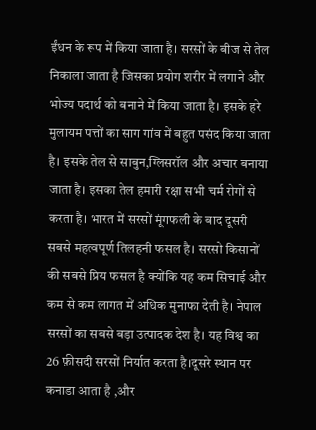ईंधन के रूप में किया जाता है। सरसों के बीज से तेल निकाला जाता है जिसका प्रयोग शरीर में लगाने और भोज्य पदार्थ को बनाने में किया जाता है। इसके हरे मुलायम पत्तों का साग गांव में बहुत पसंद किया जाता है। इसके तेल से साबुन,ग्लिसरॉल और अचार बनाया जाता है। इसका तेल हमारी रक्षा सभी चर्म रोगों से करता है। भारत में सरसों मूंगफली के बाद दूसरी सबसे महत्वपूर्ण तिलहनी फसल है। सरसो किसानों की सबसे प्रिय फसल है क्योंकि यह कम सिचाई और कम से कम लागत में अधिक मुनाफा देती है। नेपाल सरसों का सबसे बड़ा उत्पादक देश है। यह विश्व का 26 फ़ीसदी सरसों निर्यात करता है।दूसरे स्थान पर कनाडा आता है ,और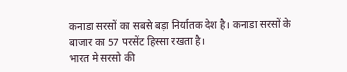कनाडा सरसों का सबसे बड़ा निर्यातक देश है। कनाडा सरसों के बाजार का 57 परसेंट हिस्सा रखता है।
भारत मे सरसो की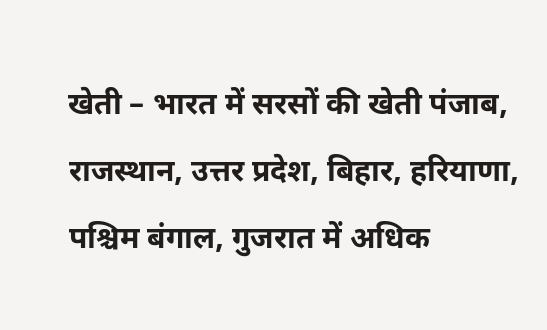खेती – भारत में सरसों की खेती पंजाब, राजस्थान, उत्तर प्रदेश, बिहार, हरियाणा, पश्चिम बंगाल, गुजरात में अधिक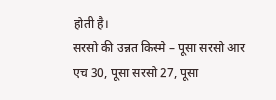होती है।
सरसो की उन्नत किस्मे – पूसा सरसो आर एच 30, पूसा सरसो 27, पूसा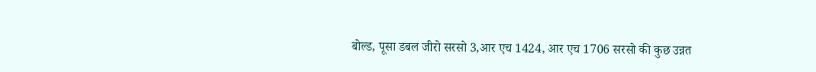बोल्ड, पूसा डबल जीरो सरसो 3,आर एच 1424, आर एच 1706 सरसो की कुछ उन्नत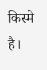किस्मे है।